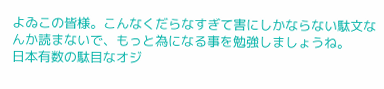よゐこの皆様。こんなくだらなすぎて害にしかならない駄文なんか読まないで、もっと為になる事を勉強しましょうね。
日本有数の駄目なオジ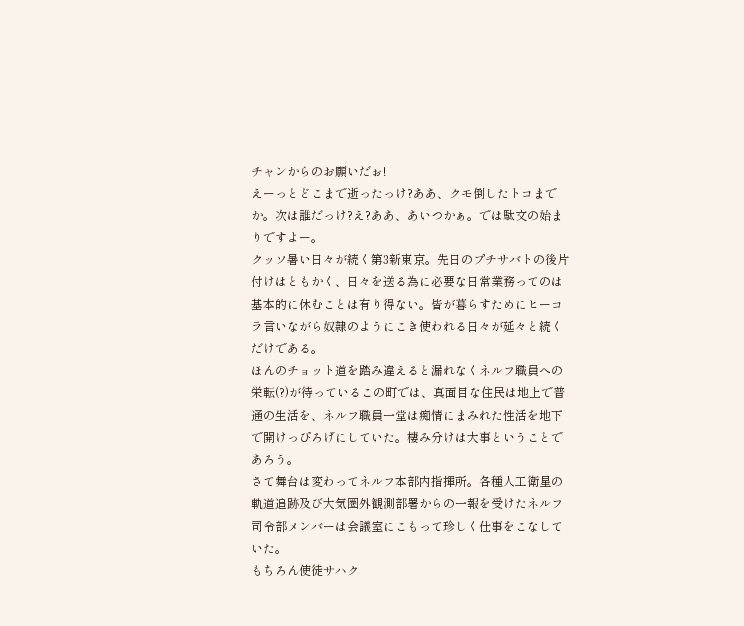チャンからのお願いだぉ!
えーっとどこまで逝ったっけ?ああ、クモ倒したトコまでか。次は誰だっけ?え?ああ、あいつかぁ。では駄文の始まりですよー。
クッソ暑い日々が続く第3新東京。先日のプチサバトの後片付けはともかく、日々を送る為に必要な日常業務ってのは基本的に休むことは有り得ない。皆が暮らすためにヒーコラ言いながら奴隷のようにこき使われる日々が延々と続くだけである。
ほんのチョット道を踏み違えると漏れなくネルフ職員への栄転(?)が待っているこの町では、真面目な住民は地上で普通の生活を、ネルフ職員一堂は痴情にまみれた性活を地下で開けっぴろげにしていた。棲み分けは大事ということであろう。
さて舞台は変わってネルフ本部内指揮所。各種人工衛星の軌道追跡及び大気圏外観測部署からの一報を受けたネルフ司令部メンバーは会議室にこもって珍しく仕事をこなしていた。
もちろん使徒サハク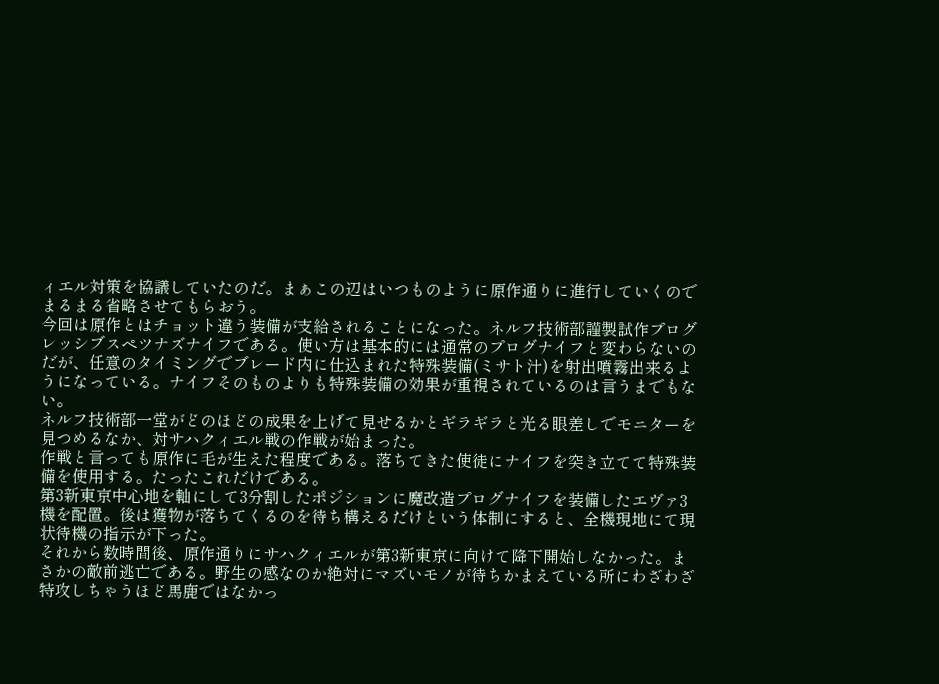ィエル対策を協議していたのだ。まぁこの辺はいつものように原作通りに進行していくのでまるまる省略させてもらおう。
今回は原作とはチョット違う装備が支給されることになった。ネルフ技術部謹製試作プログレッシブスペツナズナイフである。使い方は基本的には通常のプログナイフと変わらないのだが、任意のタイミングでブレード内に仕込まれた特殊装備(ミサト汁)を射出噴霧出来るようになっている。ナイフそのものよりも特殊装備の効果が重視されているのは言うまでもない。
ネルフ技術部一堂がどのほどの成果を上げて見せるかとギラギラと光る眼差しでモニターを見つめるなか、対サハクィエル戦の作戦が始まった。
作戦と言っても原作に毛が生えた程度である。落ちてきた使徒にナイフを突き立てて特殊装備を使用する。たったこれだけである。
第3新東京中心地を軸にして3分割したポジションに魔改造プログナイフを装備したエヴァ3機を配置。後は獲物が落ちてくるのを待ち構えるだけという体制にすると、全機現地にて現状待機の指示が下った。
それから数時間後、原作通りにサハクィエルが第3新東京に向けて降下開始しなかった。まさかの敵前逃亡である。野生の感なのか絶対にマズいモノが待ちかまえている所にわざわざ特攻しちゃうほど馬鹿ではなかっ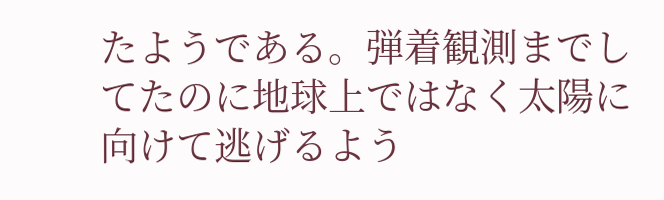たようである。弾着観測までしてたのに地球上ではなく太陽に向けて逃げるよう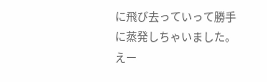に飛び去っていって勝手に蒸発しちゃいました。
えー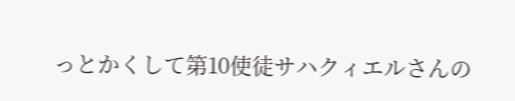っとかくして第10使徒サハクィエルさんの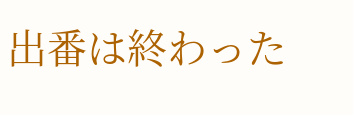出番は終わった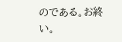のである。お終い。